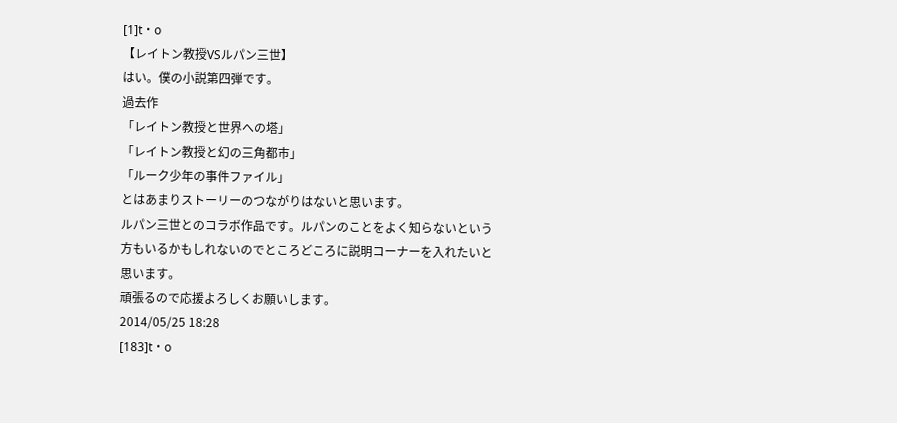[1]t・o
【レイトン教授VSルパン三世】
はい。僕の小説第四弾です。
過去作
「レイトン教授と世界への塔」
「レイトン教授と幻の三角都市」
「ルーク少年の事件ファイル」
とはあまりストーリーのつながりはないと思います。
ルパン三世とのコラボ作品です。ルパンのことをよく知らないという方もいるかもしれないのでところどころに説明コーナーを入れたいと思います。
頑張るので応援よろしくお願いします。
2014/05/25 18:28
[183]t・o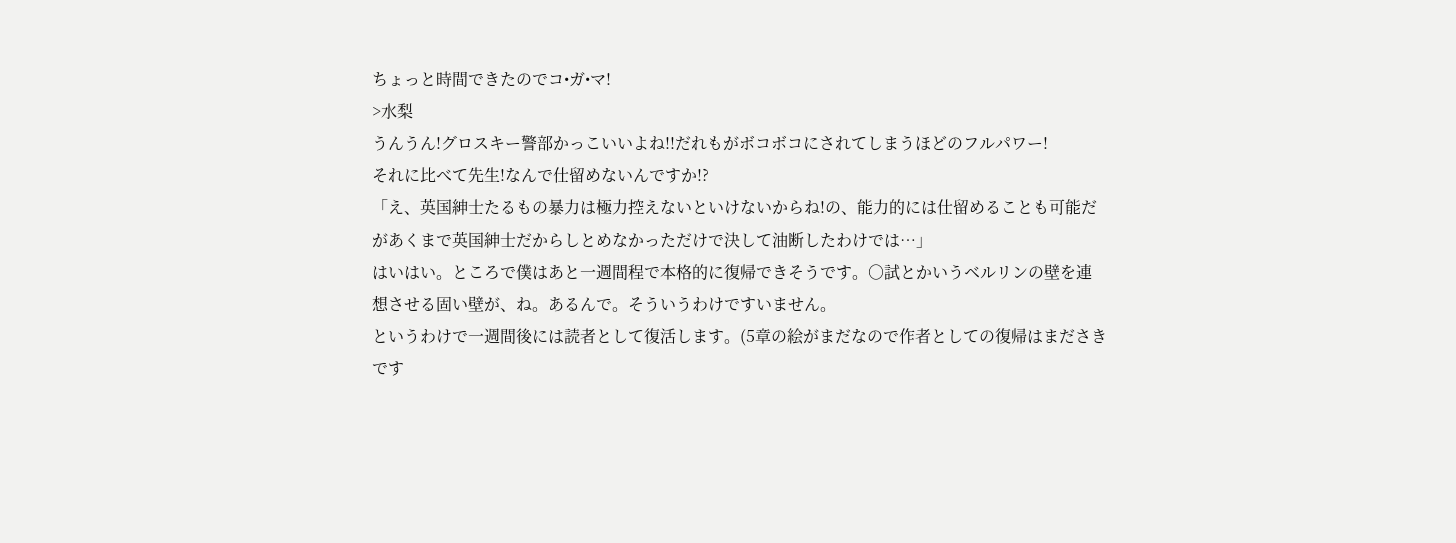ちょっと時間できたのでコ•ガ•マ!
>水梨
うんうん!グロスキー警部かっこいいよね!!だれもがボコボコにされてしまうほどのフルパワー!
それに比べて先生!なんで仕留めないんですか!?
「え、英国紳士たるもの暴力は極力控えないといけないからね!の、能力的には仕留めることも可能だがあくまで英国紳士だからしとめなかっただけで決して油断したわけでは…」
はいはい。ところで僕はあと一週間程で本格的に復帰できそうです。○試とかいうベルリンの壁を連想させる固い壁が、ね。あるんで。そういうわけですいません。
というわけで一週間後には読者として復活します。(5章の絵がまだなので作者としての復帰はまださきです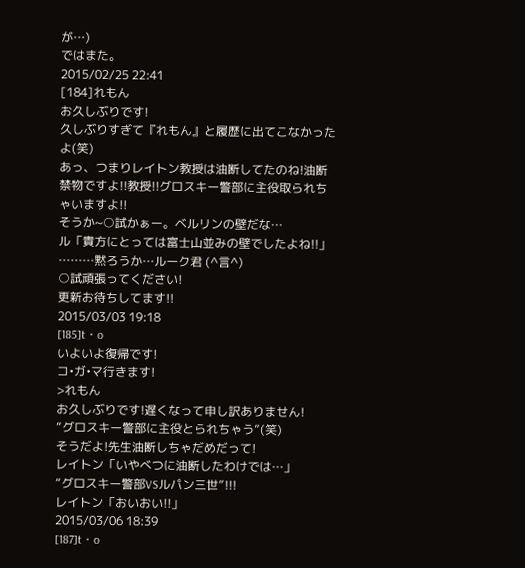が…)
ではまた。
2015/02/25 22:41
[184]れもん
お久しぶりです!
久しぶりすぎて『れもん』と履歴に出てこなかったよ(笑)
あっ、つまりレイトン教授は油断してたのね!油断禁物ですよ!!教授!!グロスキー警部に主役取られちゃいますよ!!
そうか~○試かぁー。ベルリンの壁だな…
ル「貴方にとっては富士山並みの壁でしたよね!!」
………黙ろうか…ルーク君 (^言^)
○試頑張ってください!
更新お待ちしてます!!
2015/03/03 19:18
[185]t・o
いよいよ復帰です!
コ•ガ•マ行きます!
>れもん
お久しぶりです!遅くなって申し訳ありません!
“グロスキー警部に主役とられちゃう”(笑)
そうだよ!先生油断しちゃだめだって!
レイトン「いやべつに油断したわけでは…」
“グロスキー警部VSルパン三世”!!!
レイトン「おいおい!!」
2015/03/06 18:39
[187]t・o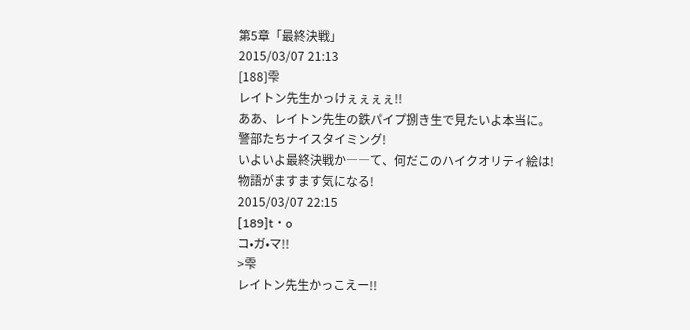第5章「最終決戦」
2015/03/07 21:13
[188]雫
レイトン先生かっけぇぇぇぇ!!
ああ、レイトン先生の鉄パイプ捌き生で見たいよ本当に。
警部たちナイスタイミング!
いよいよ最終決戦か――て、何だこのハイクオリティ絵は!
物語がますます気になる!
2015/03/07 22:15
[189]t・o
コ•ガ•マ!!
>雫
レイトン先生かっこえー!!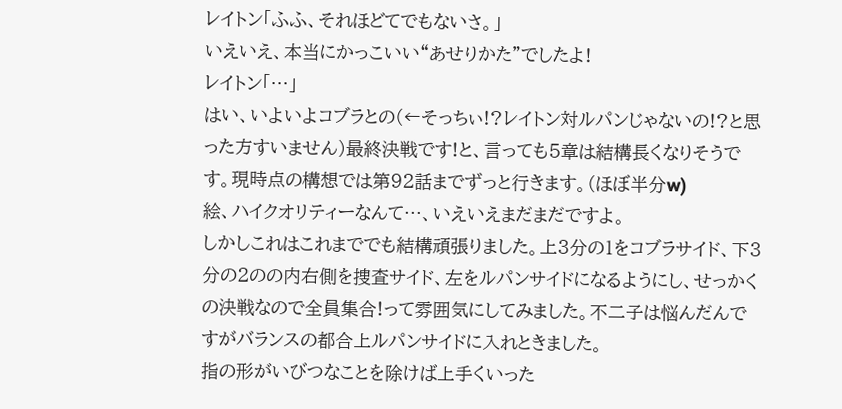レイトン「ふふ、それほどてでもないさ。」
いえいえ、本当にかっこいい“あせりかた”でしたよ!
レイトン「…」
はい、いよいよコブラとの(←そっちぃ!?レイトン対ルパンじゃないの!?と思った方すいません)最終決戦です!と、言っても5章は結構長くなりそうです。現時点の構想では第92話までずっと行きます。(ほぼ半分w)
絵、ハイクオリティーなんて…、いえいえまだまだですよ。
しかしこれはこれまででも結構頑張りました。上3分の1をコブラサイド、下3分の2のの内右側を捜査サイド、左をルパンサイドになるようにし、せっかくの決戦なので全員集合!って雰囲気にしてみました。不二子は悩んだんですがバランスの都合上ルパンサイドに入れときました。
指の形がいびつなことを除けば上手くいった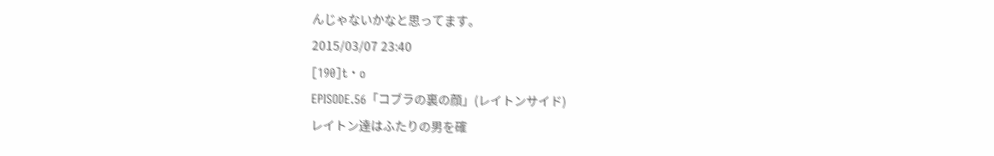んじゃないかなと思ってます。
2015/03/07 23:40
[190]t・o
EPISODE.56「コブラの裏の顔」(レイトンサイド)
レイトン達はふたりの男を確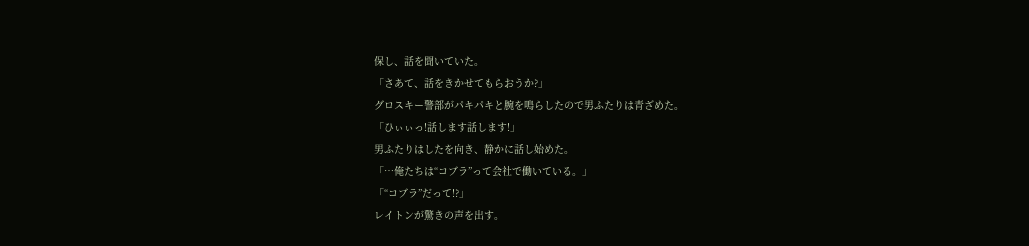保し、話を聞いていた。
「さあて、話をきかせてもらおうか?」
グロスキー警部がパキパキと腕を鳴らしたので男ふたりは青ざめた。
「ひぃぃっ!話します話します!」
男ふたりはしたを向き、静かに話し始めた。
「…俺たちは“コブラ”って会社で働いている。」
「“コブラ”だって!?」
レイトンが驚きの声を出す。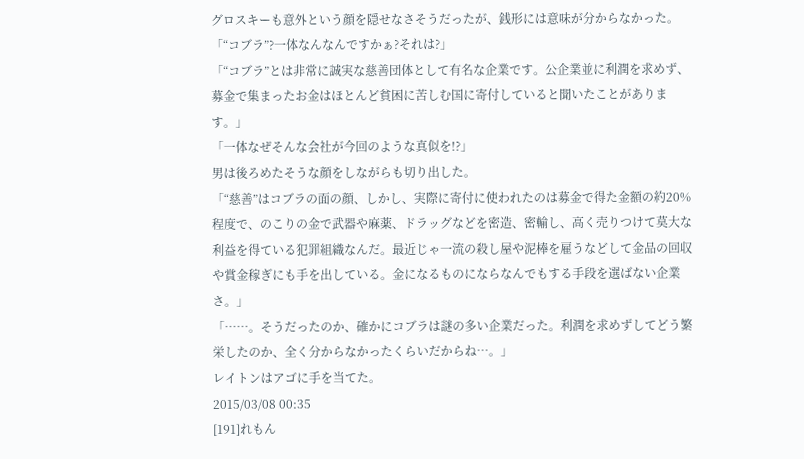グロスキーも意外という顔を隠せなさそうだったが、銭形には意味が分からなかった。
「“コブラ”?一体なんなんですかぁ?それは?」
「“コブラ”とは非常に誠実な慈善団体として有名な企業です。公企業並に利潤を求めず、募金で集まったお金はほとんど貧困に苦しむ国に寄付していると聞いたことがあります。」
「一体なぜそんな会社が今回のような真似を!?」
男は後ろめたそうな顔をしながらも切り出した。
「“慈善”はコブラの面の顔、しかし、実際に寄付に使われたのは募金で得た金額の約20%程度で、のこりの金で武器や麻薬、ドラッグなどを密造、密輸し、高く売りつけて莫大な利益を得ている犯罪組織なんだ。最近じゃ一流の殺し屋や泥棒を雇うなどして金品の回収や賞金稼ぎにも手を出している。金になるものにならなんでもする手段を選ばない企業さ。」
「……。そうだったのか、確かにコブラは謎の多い企業だった。利潤を求めずしてどう繁栄したのか、全く分からなかったくらいだからね…。」
レイトンはアゴに手を当てた。
2015/03/08 00:35
[191]れもん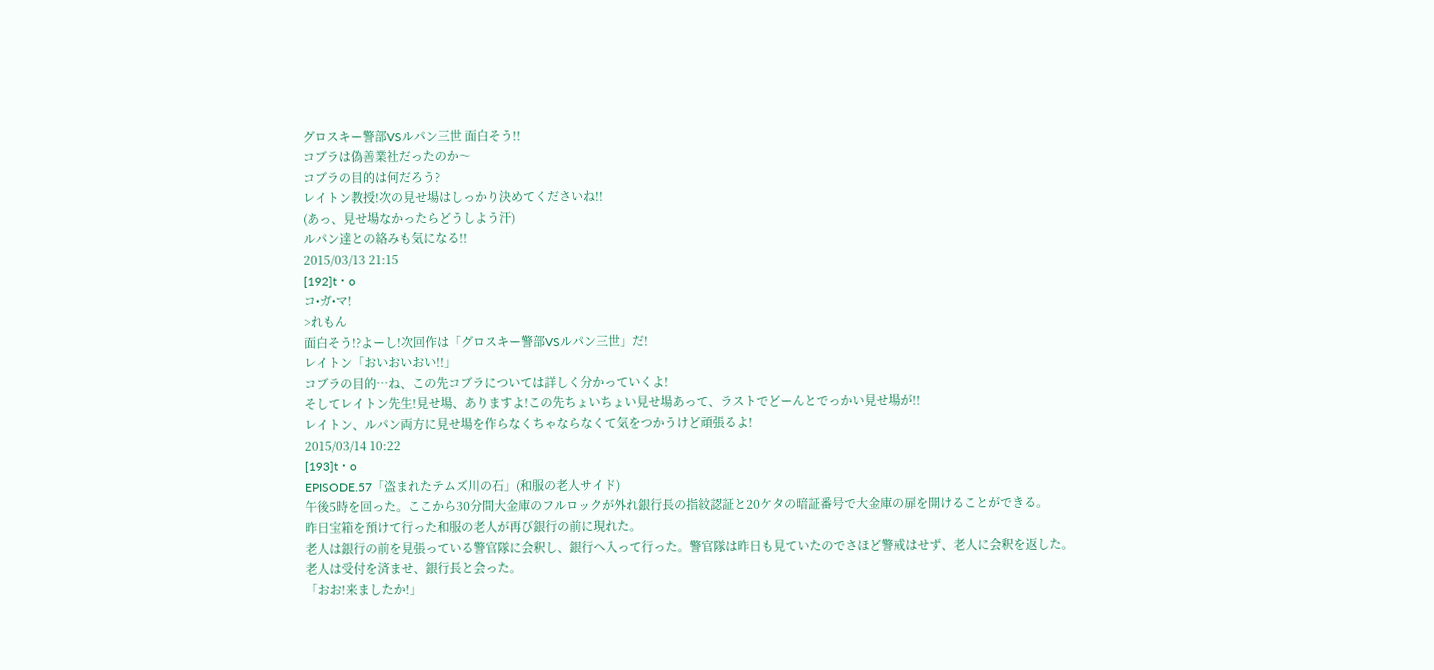グロスキー警部VSルパン三世 面白そう!!
コブラは偽善業社だったのか〜
コブラの目的は何だろう?
レイトン教授!次の見せ場はしっかり決めてくださいね!!
(あっ、見せ場なかったらどうしよう汗)
ルパン達との絡みも気になる!!
2015/03/13 21:15
[192]t・o
コ•ガ•マ!
>れもん
面白そう!?よーし!次回作は「グロスキー警部VSルパン三世」だ!
レイトン「おいおいおい!!」
コブラの目的…ね、この先コブラについては詳しく分かっていくよ!
そしてレイトン先生!見せ場、ありますよ!この先ちょいちょい見せ場あって、ラストでどーんとでっかい見せ場が!!
レイトン、ルパン両方に見せ場を作らなくちゃならなくて気をつかうけど頑張るよ!
2015/03/14 10:22
[193]t・o
EPISODE.57「盗まれたテムズ川の石」(和服の老人サイド)
午後5時を回った。ここから30分間大金庫のフルロックが外れ銀行長の指紋認証と20ケタの暗証番号で大金庫の扉を開けることができる。
昨日宝箱を預けて行った和服の老人が再び銀行の前に現れた。
老人は銀行の前を見張っている警官隊に会釈し、銀行へ入って行った。警官隊は昨日も見ていたのでさほど警戒はせず、老人に会釈を返した。
老人は受付を済ませ、銀行長と会った。
「おお!来ましたか!」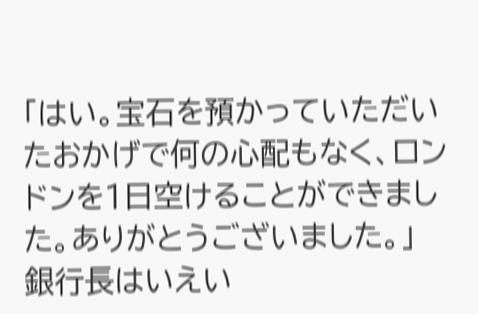「はい。宝石を預かっていただいたおかげで何の心配もなく、ロンドンを1日空けることができました。ありがとうございました。」
銀行長はいえい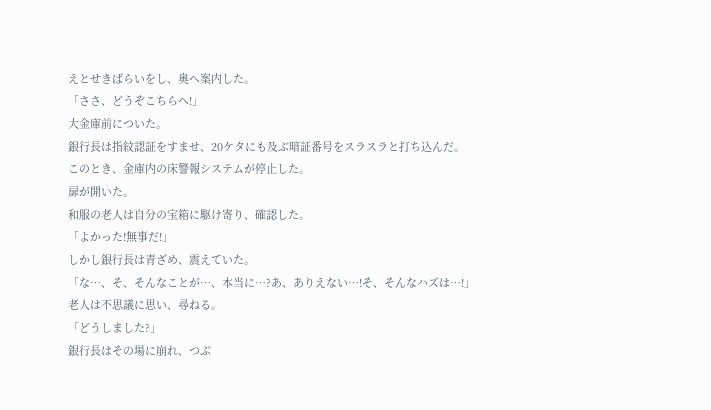えとせきばらいをし、奥へ案内した。
「ささ、どうぞこちらへ!」
大金庫前についた。
銀行長は指紋認証をすませ、20ケタにも及ぶ暗証番号をスラスラと打ち込んだ。
このとき、金庫内の床警報システムが停止した。
扉が開いた。
和服の老人は自分の宝箱に駆け寄り、確認した。
「よかった!無事だ!」
しかし銀行長は青ざめ、震えていた。
「な…、そ、そんなことが…、本当に…?あ、ありえない…!そ、そんなハズは…!」
老人は不思議に思い、尋ねる。
「どうしました?」
銀行長はその場に崩れ、つぶ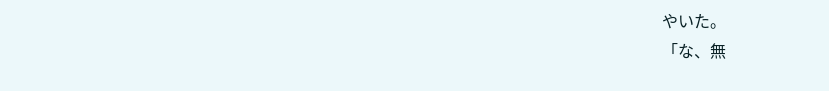やいた。
「な、無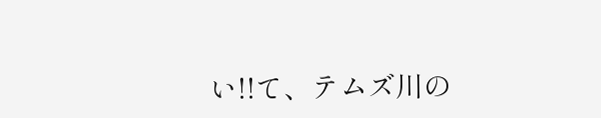い!!て、テムズ川の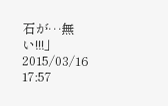石が…無い!!!」
2015/03/16 17:57